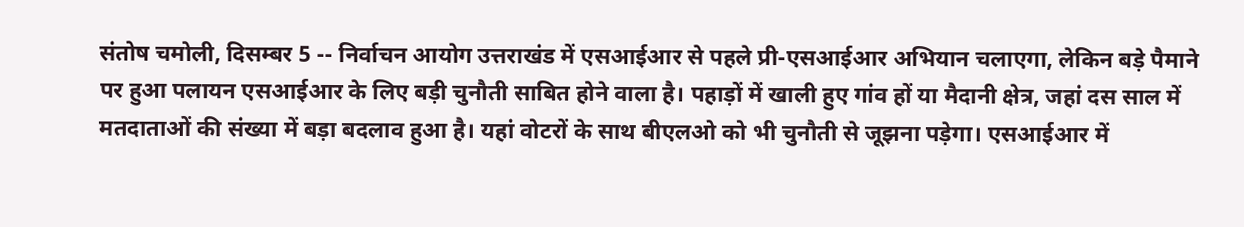संतोष चमोली, दिसम्बर 5 -- निर्वाचन आयोग उत्तराखंड में एसआईआर से पहले प्री-एसआईआर अभियान चलाएगा, लेकिन बड़े पैमाने पर हुआ पलायन एसआईआर के लिए बड़ी चुनौती साबित होने वाला है। पहाड़ों में खाली हुए गांव हों या मैदानी क्षेत्र, जहां दस साल में मतदाताओं की संख्या में बड़ा बदलाव हुआ है। यहां वोटरों के साथ बीएलओ को भी चुनौती से जूझना पड़ेगा। एसआईआर में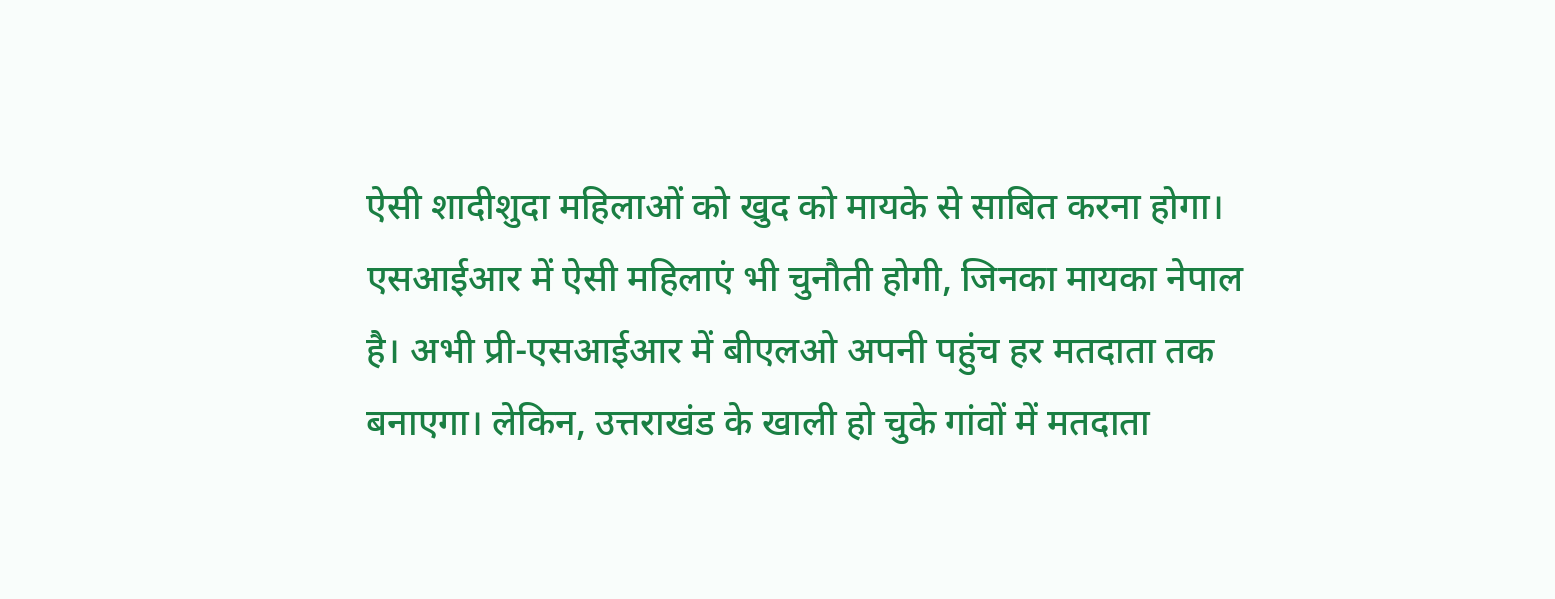ऐसी शादीशुदा महिलाओं को खुद को मायके से साबित करना होगा। एसआईआर में ऐसी महिलाएं भी चुनौती होगी, जिनका मायका नेपाल है। अभी प्री-एसआईआर में बीएलओ अपनी पहुंच हर मतदाता तक बनाएगा। लेकिन, उत्तराखंड के खाली हो चुके गांवों में मतदाता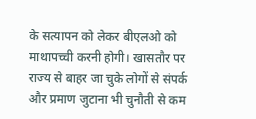के सत्यापन को लेकर बीएलओ को माथापच्ची करनी होगी। खासतौर पर राज्य से बाहर जा चुके लोगों से संपर्क और प्रमाण जुटाना भी चुनौती से कम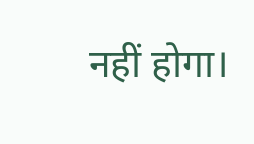नहीं होगा।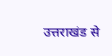उत्तराखंड से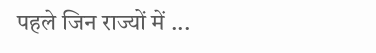पहले जिन राज्यों में ...